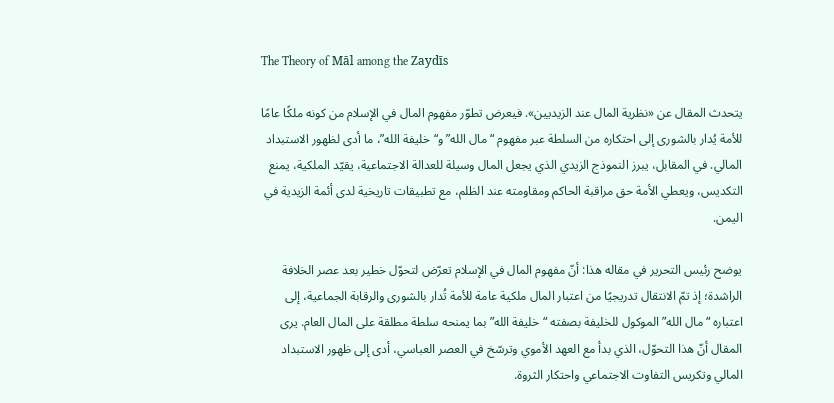The Theory of Māl among the Zaydīs

يتحدث المقال عن «نظرية المال عند الزيديين». فيعرض تطوّر مفهوم المال في الإسلام من كونه ملكًا عامًا للأمة يُدار بالشورى إلى احتكاره من السلطة عبر مفهوم “مال الله” و“خليفة الله”، ما أدى لظهور الاستبداد المالي. في المقابل، يبرز النموذج الزيدي الذي يجعل المال وسيلة للعدالة الاجتماعية، يقيّد الملكية، يمنع التكديس، ويعطي الأمة حق مراقبة الحاكم ومقاومته عند الظلم، مع تطبيقات تاريخية لدى أئمة الزيدية في اليمن.

يوضح رئيس التحرير في مقاله هذا: أنّ مفهوم المال في الإسلام تعرّض لتحوّل خطير بعد عصر الخلافة الراشدة؛ إذ تمّ الانتقال تدريجيًا من اعتبار المال ملكية عامة للأمة تُدار بالشورى والرقابة الجماعية، إلى اعتباره “مال الله” الموكول للخليفة بصفته “خليفة الله” بما يمنحه سلطة مطلقة على المال العام. يرى المقال أنّ هذا التحوّل، الذي بدأ مع العهد الأموي وترسّخ في العصر العباسي، أدى إلى ظهور الاستبداد المالي وتكريس التفاوت الاجتماعي واحتكار الثروة.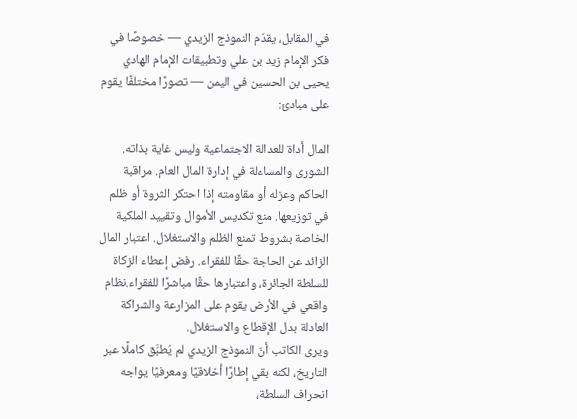في المقابل، يقدّم النموذج الزيدي — خصوصًا في فكر الإمام زيد بن علي وتطبيقات الإمام الهادي يحيى بن الحسين في اليمن — تصورًا مختلفًا يقوم على مبادئ:

المال أداة للعدالة الاجتماعية وليس غاية بذاته. الشورى والمساءلة في إدارة المال العام. مراقبة الحاكم وعزله أو مقاومته إذا احتكر الثروة أو ظلم في توزيعها. منع تكديس الأموال وتقييد الملكية الخاصة بشروط تمنع الظلم والاستغلال. اعتبار المال الزائد عن الحاجة حقًا للفقراء. رفض إعطاء الزكاة للسلطة الجائرة، واعتبارها حقًا مباشرًا للفقراء.نظام واقعي في الأرض يقوم على المزارعة والشراكة العادلة بدل الإقطاع والاستغلال.
ويرى الكاتب أنّ النموذج الزيدي لم يُطبَّق كاملًا عبر التاريخ، لكنه بقي إطارًا أخلاقيًا ومعرفيًا يواجه انحراف السلطة،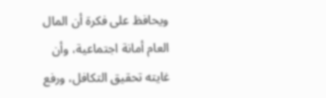ويحافظ على فكرة أن المال العام أمانة اجتماعية، وأن غايته تحقيق التكافل، ورفع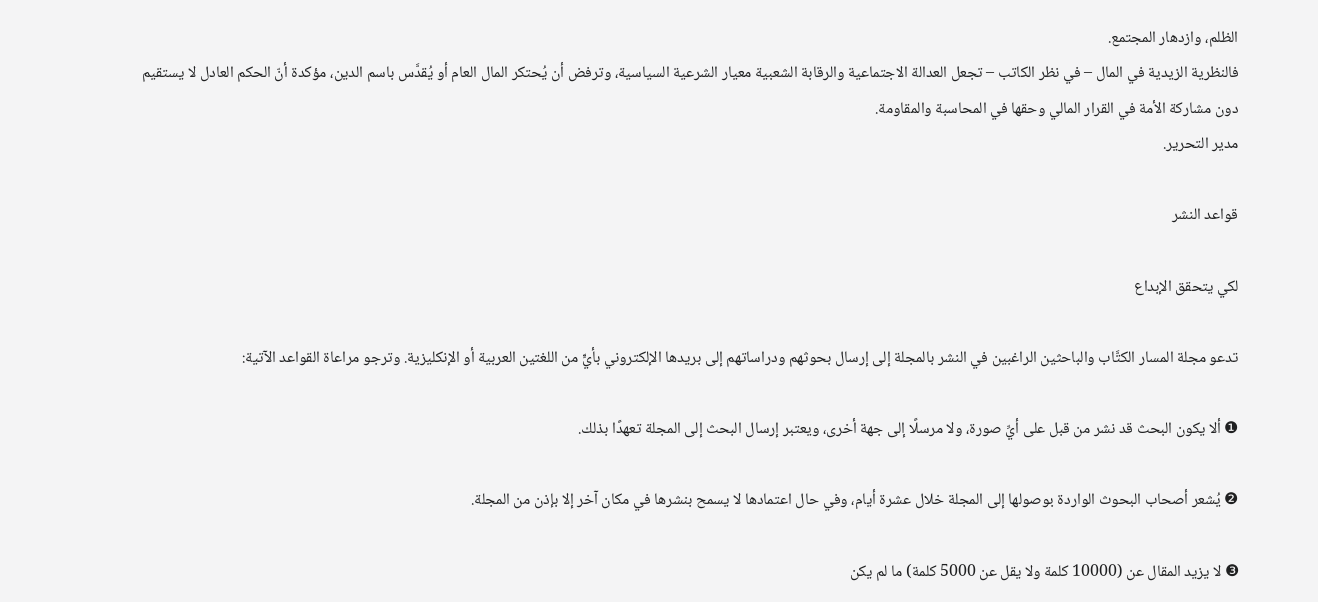الظلم، وازدهار المجتمع.
فالنظرية الزيدية في المال – في نظر الكاتب – تجعل العدالة الاجتماعية والرقابة الشعبية معيار الشرعية السياسية، وترفض أن يُحتكر المال العام أو يُقدَّس باسم الدين، مؤكدة أنّ الحكم العادل لا يستقيم دون مشاركة الأمة في القرار المالي وحقها في المحاسبة والمقاومة.
مدير التحرير.

قواعد النشر

لكي يتحقق الإبداع

تدعو مجلة المسار الكتَّاب والباحثين الراغبين في النشر بالمجلة إلى إرسال بحوثهم ودراساتهم إلى بريدها الإلكتروني بأيٍّ من اللغتين العربية أو الإنكليزية. وترجو مراعاة القواعد الآتية:

❶ ألا يكون البحث قد نشر من قبل على أيِّ صورة، ولا مرسلًا إلى جهة أخرى، ويعتبر إرسال البحث إلى المجلة تعهدًا بذلك.

❷ يُشعر أصحاب البحوث الواردة بوصولها إلى المجلة خلال عشرة أيام، وفي حال اعتمادها لا يسمح بنشرها في مكان آخر إلا بإذن من المجلة.

❸ لا يزيد المقال عن (10000 كلمة ولا يقل عن 5000 كلمة) ما لم يكن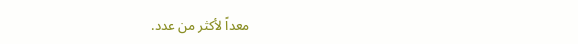معداً لأكثر من عدد.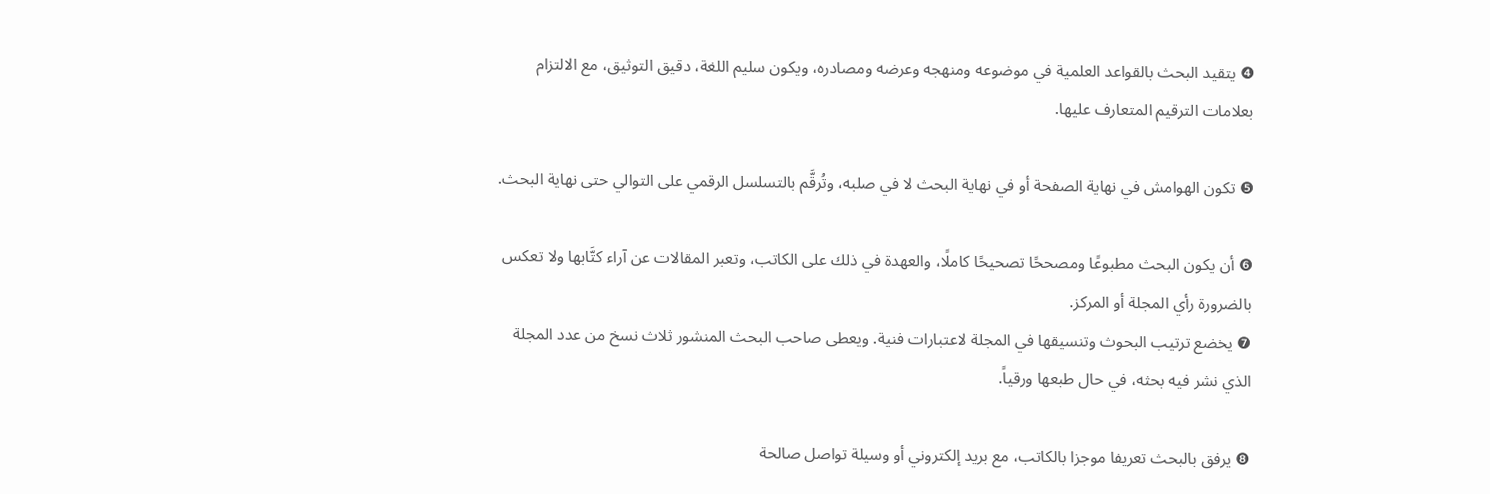❹ يتقيد البحث بالقواعد العلمية في موضوعه ومنهجه وعرضه ومصادره، ويكون سليم اللغة، دقيق التوثيق، مع الالتزام بعلامات الترقيم المتعارف عليها.

❺ تكون الهوامش في نهاية الصفحة أو في نهاية البحث لا في صلبه، وتُرقَّم بالتسلسل الرقمي على التوالي حتى نهاية البحث.

❻ أن يكون البحث مطبوعًا ومصححًا تصحيحًا كاملًا، والعهدة في ذلك على الكاتب، وتعبر المقالات عن آراء كتَّابها ولا تعكس بالضرورة رأي المجلة أو المركز.
❼ يخضع ترتيب البحوث وتنسيقها في المجلة لاعتبارات فنية. ويعطى صاحب البحث المنشور ثلاث نسخ من عدد المجلة الذي نشر فيه بحثه، في حال طبعها ورقياً.

❽ يرفق بالبحث تعريفا موجزا بالكاتب، مع بريد إلكتروني أو وسيلة تواصل صالحة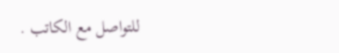للتواصل مع الكاتب .